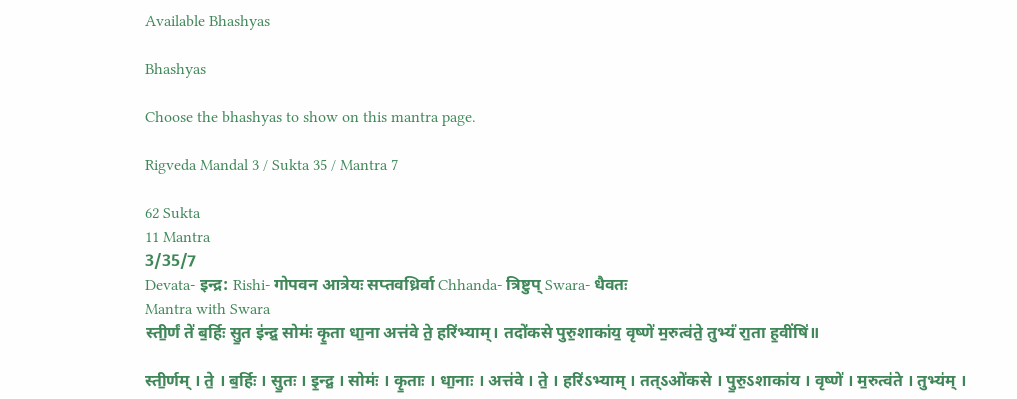Available Bhashyas

Bhashyas

Choose the bhashyas to show on this mantra page.

Rigveda Mandal 3 / Sukta 35 / Mantra 7

62 Sukta
11 Mantra
3/35/7
Devata- इन्द्र: Rishi- गोपवन आत्रेयः सप्तवध्रिर्वा Chhanda- त्रिष्टुप् Swara- धैवतः
Mantra with Swara
स्ती॒र्णं ते॑ ब॒र्हिः सु॒त इ॑न्द्र॒ सोमः॑ कृ॒ता धा॒ना अत्त॑वे ते॒ हरि॑भ्याम्। तदो॑कसे पुरु॒शाका॑य॒ वृष्णे॑ म॒रुत्व॑ते॒ तुभ्यं॑ रा॒ता ह॒वींषि॑॥

स्ती॒र्णम् । ते॒ । ब॒र्हिः । सु॒तः । इ॒न्द्र॒ । सोमः॑ । कृ॒ताः । धा॒नाः । अत्त॑वे । ते॒ । हरि॑ऽभ्याम् । तत्ऽओ॑कसे । पु॒रु॒ऽशाका॑य । वृष्णे॑ । म॒रुत्व॑ते । तुभ्य॑म् ।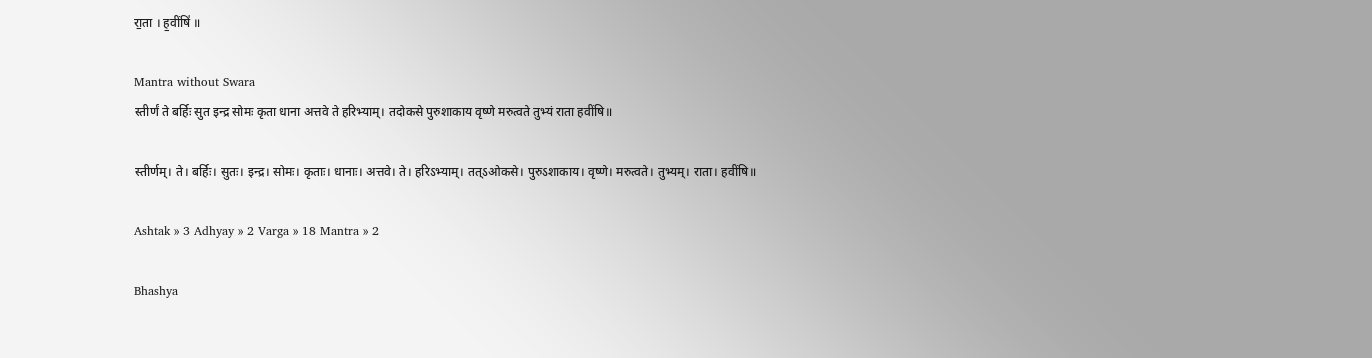रा॒ता । ह॒वींषि॑ ॥

Mantra without Swara
स्तीर्णं ते बर्हिः सुत इन्द्र सोमः कृता धाना अत्तवे ते हरिभ्याम्। तदोकसे पुरुशाकाय वृष्णे मरुत्वते तुभ्यं राता हवींषि॥

स्तीर्णम्। ते। बर्हिः। सुतः। इन्द्र। सोमः। कृताः। धानाः। अत्तवे। ते। हरिऽभ्याम्। तत्ऽओकसे। पुरुऽशाकाय। वृष्णे। मरुत्वते। तुभ्यम्। राता। हवींषि॥

Ashtak » 3 Adhyay » 2 Varga » 18 Mantra » 2

Bhashya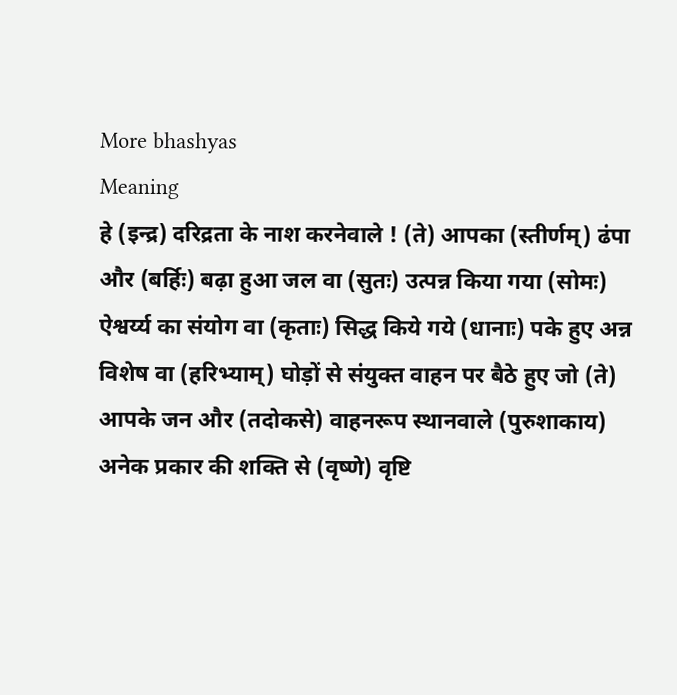More bhashyas
Meaning
हे (इन्द्र) दरिद्रता के नाश करनेवाले ! (ते) आपका (स्तीर्णम्) ढंपा और (बर्हिः) बढ़ा हुआ जल वा (सुतः) उत्पन्न किया गया (सोमः) ऐश्वर्य्य का संयोग वा (कृताः) सिद्ध किये गये (धानाः) पके हुए अन्न विशेष वा (हरिभ्याम्) घोड़ों से संयुक्त वाहन पर बैठे हुए जो (ते) आपके जन और (तदोकसे) वाहनरूप स्थानवाले (पुरुशाकाय) अनेक प्रकार की शक्ति से (वृष्णे) वृष्टि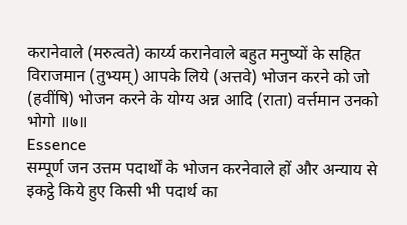करानेवाले (मरुत्वते) कार्य्य करानेवाले बहुत मनुष्यों के सहित विराजमान (तुभ्यम्) आपके लिये (अत्तवे) भोजन करने को जो (हवींषि) भोजन करने के योग्य अन्न आदि (राता) वर्त्तमान उनको भोगो ॥७॥
Essence
सम्पूर्ण जन उत्तम पदार्थों के भोजन करनेवाले हों और अन्याय से इकट्ठे किये हुए किसी भी पदार्थ का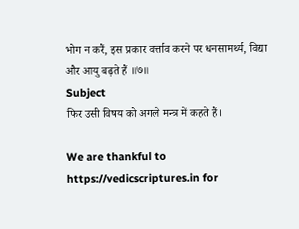भोग न करैं, इस प्रकार वर्त्ताव करने पर धनसामर्थ्य, विद्या और आयु बढ़ते हैं ॥७॥
Subject
फिर उसी विषय को अगले मन्त्र में कहते हैं।

We are thankful to https://vedicscriptures.in for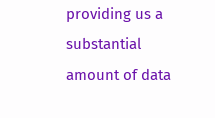providing us a substantial amount of data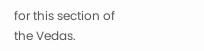for this section of the Vedas.